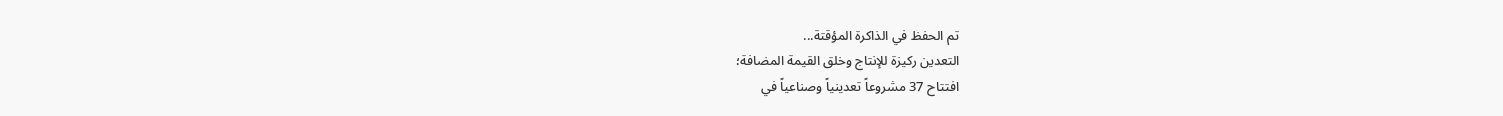تم الحفظ في الذاكرة المؤقتة...
التعدين ركيزة للإنتاج وخلق القيمة المضافة؛
افتتاح 37 مشروعاً تعدينياً وصناعياً في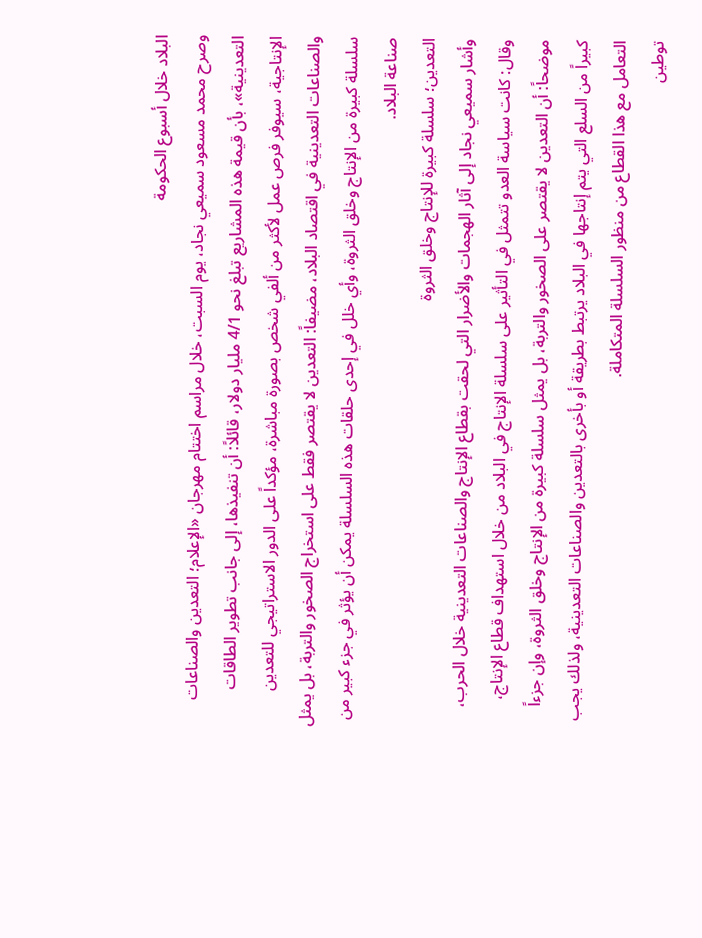البلاد خلال أسبوع الحكومة
وصرح محمد مسعود سميعي نجاد، يوم السبت، خلال مراسم اختتام مهرجان «الإعلام؛ التعدين والصناعات التعدينية»، بأن قيمة هذه المشاريع تبلغ نحو 4/1 مليار دولار، قائلاً: أن تنفيذها، إلى جانب تطوير الطاقات الإنتاجية، سيوفر فرص عمل لأكثر من ألفي شخص بصورة مباشرة، مؤكداً على الدور الاستراتيجي للتعدين والصناعات التعدينية في اقتصاد البلاد، مضيفاً: التعدين لا يقتصر فقط على استخراج الصخور والتربة، بل يمثل سلسلة كبيرة من الإنتاج وخلق الثروة، وأي خلل في إحدى حلقات هذه السلسلة يمكن أن يؤثر في جزء كبير من صناعة البلاد.
التعدين؛ سلسلة كبيرة للإنتاج وخلق الثروة
وأشار سميعي نجاد إلى آثار الهجمات والأضرار التي لحقت بقطاع الإنتاج والصناعات التعدينية خلال الحرب، وقال: كانت سياسة العدو تتمثل في التأثير على سلسلة الإنتاج في البلاد من خلال استهداف قطاع الإنتاج، موضحاً: أن التعدين لا يقتصر على الصخور والتربة، بل يمثل سلسلة كبيرة من الإنتاج وخلق الثروة، وإن جزءاً كبيراً من السلع التي يتم إنتاجها في البلاد يرتبط بطريقة أو بأخرى بالتعدين والصناعات التعدينية، ولذلك يجب التعامل مع هذا القطاع من منظور السلسلة المتكاملة.
توطين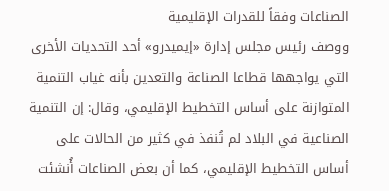الصناعات وفقاً للقدرات الإقليمية
ووصف رئيس مجلس إدارة «إيميدرو» أحد التحديات الأخرى التي يواجهها قطاعا الصناعة والتعدين بأنه غياب التنمية المتوازنة على أساس التخطيط الإقليمي، وقال: إن التنمية الصناعية في البلاد لم تُنفذ في كثير من الحالات على أساس التخطيط الإقليمي، كما أن بعض الصناعات أُنشئت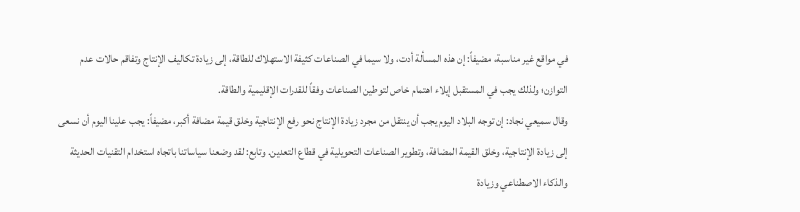في مواقع غير مناسبة، مضيفاً: إن هذه المسألة أدت، ولا سيما في الصناعات كثيفة الاستهلاك للطاقة، إلى زيادة تكاليف الإنتاج وتفاقم حالات عدم التوازن؛ ولذلك يجب في المستقبل إيلاء اهتمام خاص لتوطين الصناعات وفقاً للقدرات الإقليمية والطاقة.
وقال سميعي نجاد: إن توجه البلاد اليوم يجب أن ينتقل من مجرد زيادة الإنتاج نحو رفع الإنتاجية وخلق قيمة مضافة أكبر، مضيفاً: يجب علينا اليوم أن نسعى إلى زيادة الإنتاجية، وخلق القيمة المضافة، وتطوير الصناعات التحويلية في قطاع التعدين. وتابع: لقد وضعنا سياساتنا باتجاه استخدام التقنيات الحديثة والذكاء الاصطناعي وزيادة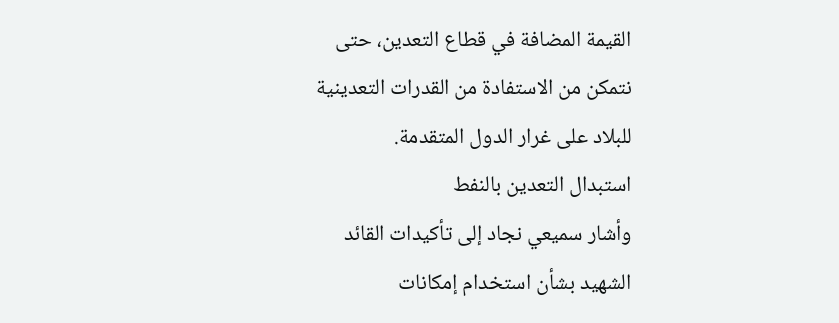القيمة المضافة في قطاع التعدين، حتى نتمكن من الاستفادة من القدرات التعدينية للبلاد على غرار الدول المتقدمة.
استبدال التعدين بالنفط
وأشار سميعي نجاد إلى تأكيدات القائد الشهيد بشأن استخدام إمكانات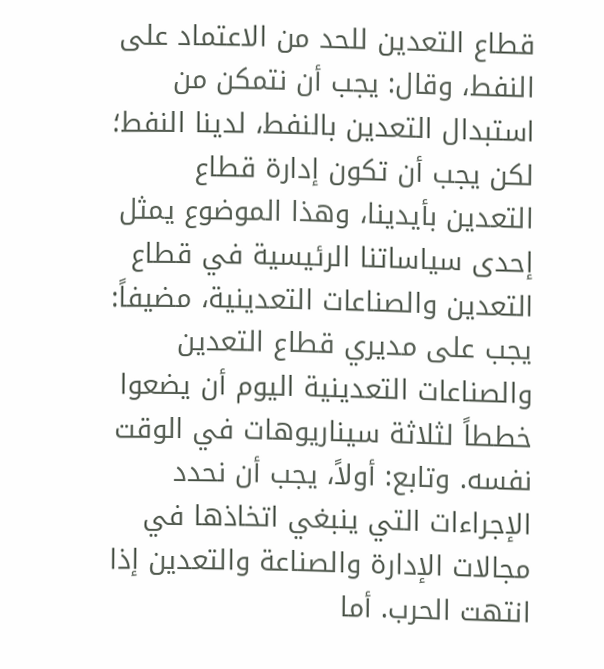قطاع التعدين للحد من الاعتماد على النفط، وقال: يجب أن نتمكن من استبدال التعدين بالنفط، لدينا النفط؛ لكن يجب أن تكون إدارة قطاع التعدين بأيدينا، وهذا الموضوع يمثل إحدى سياساتنا الرئيسية في قطاع التعدين والصناعات التعدينية، مضيفاً: يجب على مديري قطاع التعدين والصناعات التعدينية اليوم أن يضعوا خططاً لثلاثة سيناريوهات في الوقت نفسه. وتابع: أولاً، يجب أن نحدد الإجراءات التي ينبغي اتخاذها في مجالات الإدارة والصناعة والتعدين إذا انتهت الحرب. أما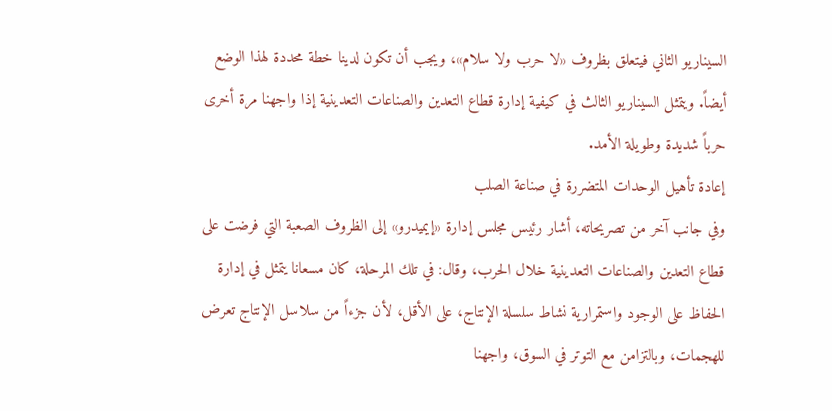السيناريو الثاني فيتعلق بظروف «لا حرب ولا سلام»، ويجب أن تكون لدينا خطة محددة لهذا الوضع أيضاً. ويتمثل السيناريو الثالث في كيفية إدارة قطاع التعدين والصناعات التعدينية إذا واجهنا مرة أخرى حرباً شديدة وطويلة الأمد.
إعادة تأهيل الوحدات المتضررة في صناعة الصلب
وفي جانب آخر من تصريحاته، أشار رئيس مجلس إدارة «إيميدرو» إلى الظروف الصعبة التي فرضت على قطاع التعدين والصناعات التعدينية خلال الحرب، وقال: في تلك المرحلة، كان مسعانا يتمثل في إدارة الحفاظ على الوجود واستمرارية نشاط سلسلة الإنتاج، على الأقل، لأن جزءاً من سلاسل الإنتاج تعرض للهجمات، وبالتزامن مع التوتر في السوق، واجهنا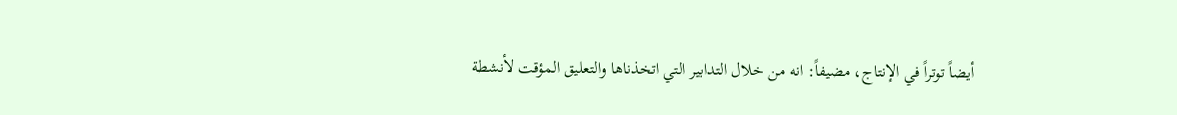أيضاً توتراً في الإنتاج، مضيفاً: انه من خلال التدابير التي اتخذناها والتعليق المؤقت لأنشطة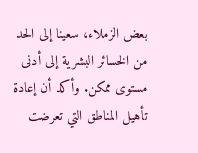بعض الزملاء، سعينا إلى الحد من الخسائر البشرية إلى أدنى مستوى ممكن. وأكد أن إعادة تأهيل المناطق التي تعرضت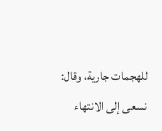للهجمات جارية، وقال: نسعى إلى الانتهاء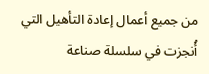من جميع أعمال إعادة التأهيل التي أُنجزت في سلسلة صناعة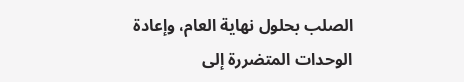الصلب بحلول نهاية العام، وإعادة الوحدات المتضررة إلى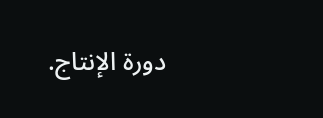دورة الإنتاج.